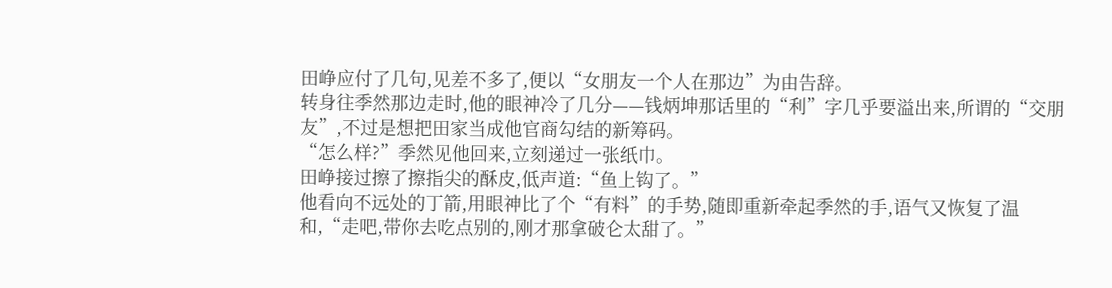田峥应付了几句,见差不多了,便以“女朋友一个人在那边”为由告辞。
转身往季然那边走时,他的眼神冷了几分——钱炳坤那话里的“利”字几乎要溢出来,所谓的“交朋友”,不过是想把田家当成他官商勾结的新筹码。
“怎么样?”季然见他回来,立刻递过一张纸巾。
田峥接过擦了擦指尖的酥皮,低声道:“鱼上钩了。”
他看向不远处的丁箭,用眼神比了个“有料”的手势,随即重新牵起季然的手,语气又恢复了温和,“走吧,带你去吃点别的,刚才那拿破仑太甜了。”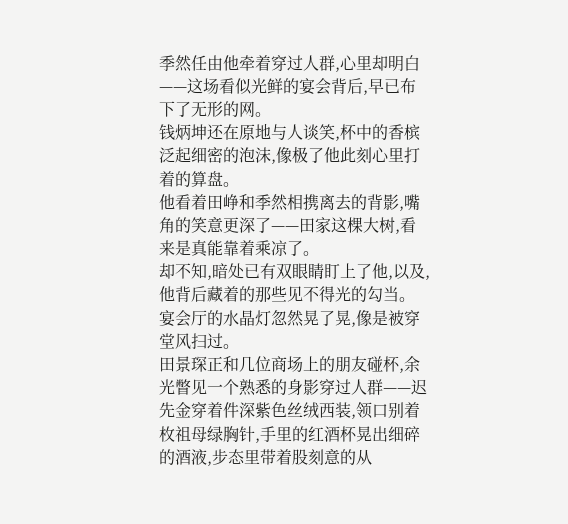季然任由他牵着穿过人群,心里却明白——这场看似光鲜的宴会背后,早已布下了无形的网。
钱炳坤还在原地与人谈笑,杯中的香槟泛起细密的泡沫,像极了他此刻心里打着的算盘。
他看着田峥和季然相携离去的背影,嘴角的笑意更深了——田家这棵大树,看来是真能靠着乘凉了。
却不知,暗处已有双眼睛盯上了他,以及,他背后藏着的那些见不得光的勾当。
宴会厅的水晶灯忽然晃了晃,像是被穿堂风扫过。
田景琛正和几位商场上的朋友碰杯,余光瞥见一个熟悉的身影穿过人群——迟先金穿着件深紫色丝绒西装,领口别着枚祖母绿胸针,手里的红酒杯晃出细碎的酒液,步态里带着股刻意的从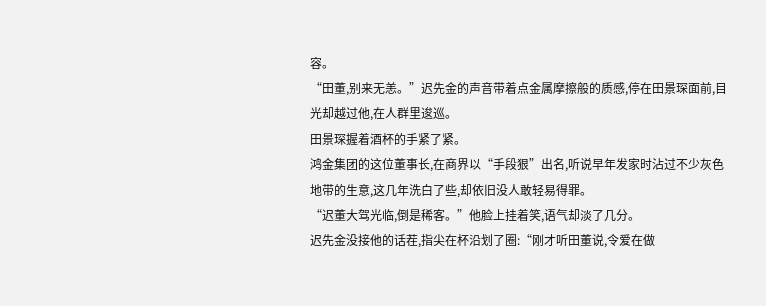容。
“田董,别来无恙。”迟先金的声音带着点金属摩擦般的质感,停在田景琛面前,目光却越过他,在人群里逡巡。
田景琛握着酒杯的手紧了紧。
鸿金集团的这位董事长,在商界以“手段狠”出名,听说早年发家时沾过不少灰色地带的生意,这几年洗白了些,却依旧没人敢轻易得罪。
“迟董大驾光临,倒是稀客。”他脸上挂着笑,语气却淡了几分。
迟先金没接他的话茬,指尖在杯沿划了圈:“刚才听田董说,令爱在做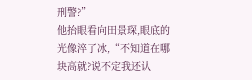刑警?”
他抬眼看向田景琛,眼底的光像淬了冰,“不知道在哪块高就?说不定我还认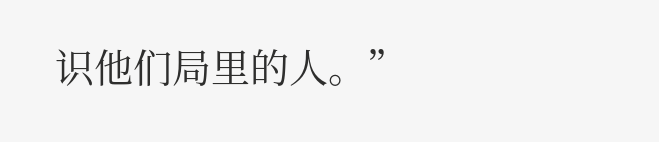识他们局里的人。”